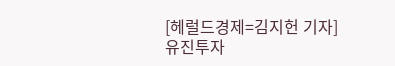[헤럴드경제=김지헌 기자] 유진투자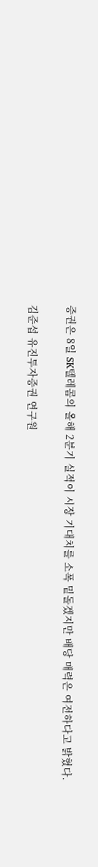증권은 8일 SK텔레콤의 올해 2분기 실적이 시장 기대치를 소폭 밑돌겠지만 배당 매력은 여전하다고 밝혔다.

김준섭 유진투자증권 연구원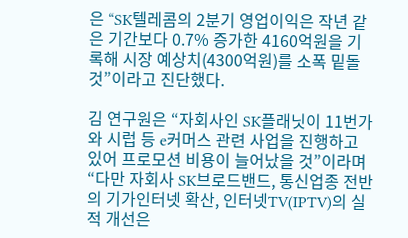은 “SK텔레콤의 2분기 영업이익은 작년 같은 기간보다 0.7% 증가한 4160억원을 기록해 시장 예상치(4300억원)를 소폭 밑돌 것”이라고 진단했다.

김 연구원은 “자회사인 SK플래닛이 11번가와 시럽 등 e커머스 관련 사업을 진행하고 있어 프로모션 비용이 늘어났을 것”이라며 “다만 자회사 SK브로드밴드, 통신업종 전반의 기가인터넷 확산, 인터넷TV(IPTV)의 실적 개선은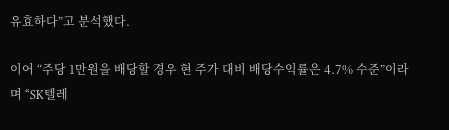유효하다”고 분석했다.

이어 “주당 1만원을 배당할 경우 현 주가 대비 배당수익률은 4.7% 수준”이라며 “SK텔레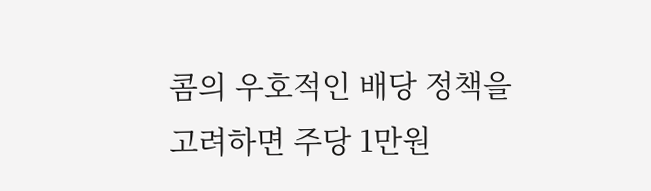콤의 우호적인 배당 정책을 고려하면 주당 1만원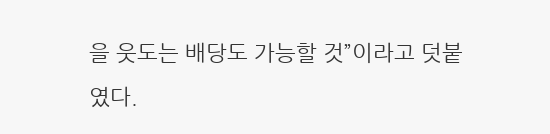을 웃도는 배당도 가능할 것”이라고 덧붙였다.